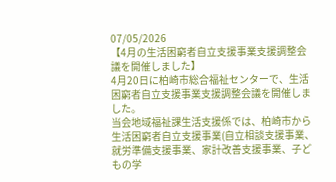07/05/2026
【4月の生活困窮者自立支援事業支援調整会議を開催しました】
4月20日に柏崎市総合福祉センターで、生活困窮者自立支援事業支援調整会議を開催しました。
当会地域福祉課生活支援係では、柏崎市から生活困窮者自立支援事業(自立相談支援事業、就労準備支援事業、家計改善支援事業、子どもの学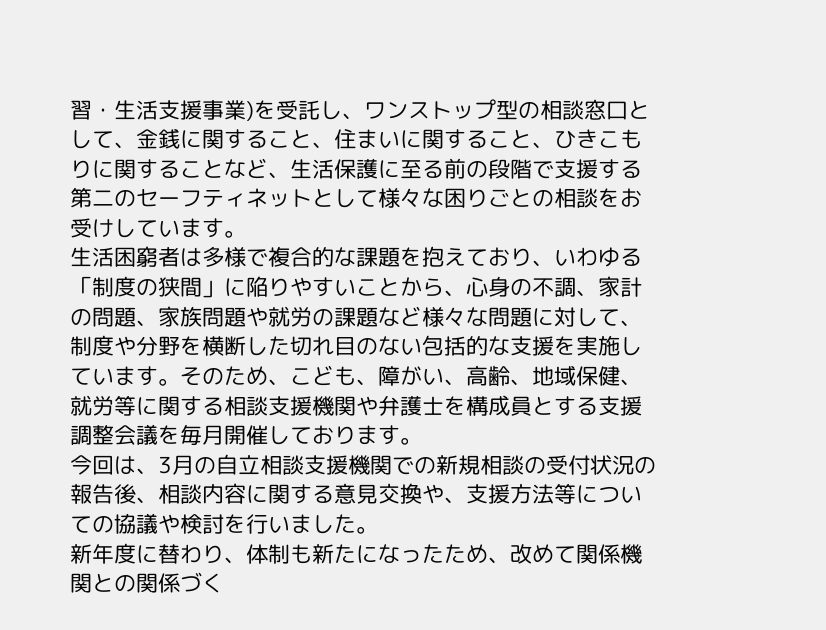習・生活支援事業)を受託し、ワンストップ型の相談窓口として、金銭に関すること、住まいに関すること、ひきこもりに関することなど、生活保護に至る前の段階で支援する第二のセーフティネットとして様々な困りごとの相談をお受けしています。
生活困窮者は多様で複合的な課題を抱えており、いわゆる「制度の狭間」に陥りやすいことから、心身の不調、家計の問題、家族問題や就労の課題など様々な問題に対して、制度や分野を横断した切れ目のない包括的な支援を実施しています。そのため、こども、障がい、高齢、地域保健、就労等に関する相談支援機関や弁護士を構成員とする支援調整会議を毎月開催しております。
今回は、3月の自立相談支援機関での新規相談の受付状況の報告後、相談内容に関する意見交換や、支援方法等についての協議や検討を行いました。
新年度に替わり、体制も新たになったため、改めて関係機関との関係づく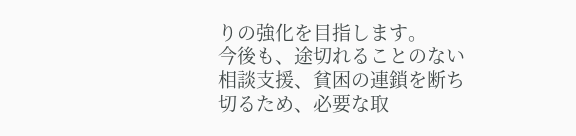りの強化を目指します。
今後も、途切れることのない相談支援、貧困の連鎖を断ち切るため、必要な取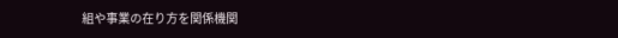組や事業の在り方を関係機関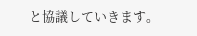と協議していきます。